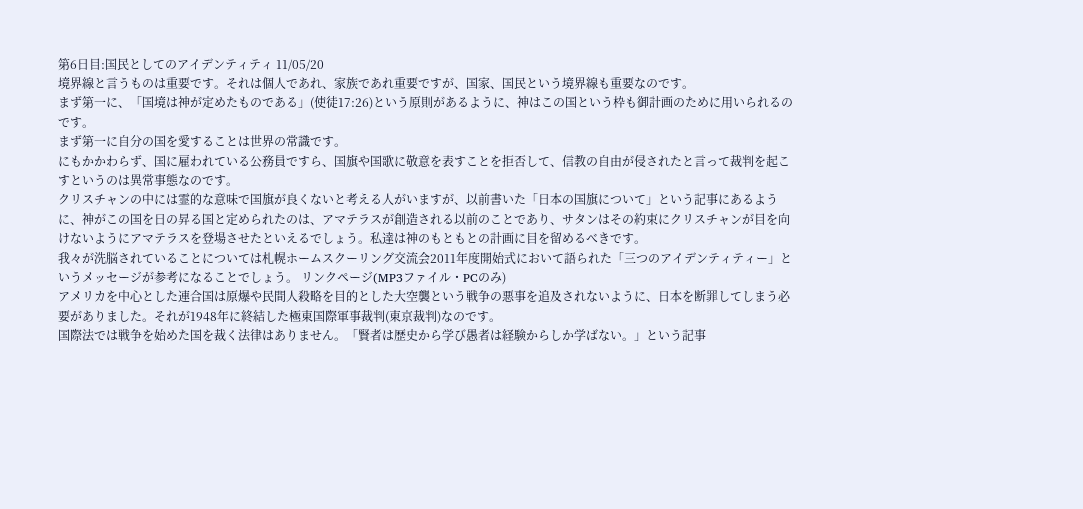第6日目:国民としてのアイデンティティ 11/05/20
境界線と言うものは重要です。それは個人であれ、家族であれ重要ですが、国家、国民という境界線も重要なのです。
まず第一に、「国境は神が定めたものである」(使徒17:26)という原則があるように、神はこの国という枠も御計画のために用いられるのです。
まず第一に自分の国を愛することは世界の常識です。
にもかかわらず、国に雇われている公務員ですら、国旗や国歌に敬意を表すことを拒否して、信教の自由が侵されたと言って裁判を起こすというのは異常事態なのです。
クリスチャンの中には霊的な意味で国旗が良くないと考える人がいますが、以前書いた「日本の国旗について」という記事にあるように、神がこの国を日の昇る国と定められたのは、アマテラスが創造される以前のことであり、サタンはその約束にクリスチャンが目を向けないようにアマテラスを登場させたといえるでしょう。私達は神のもともとの計画に目を留めるべきです。
我々が洗脳されていることについては札幌ホームスクーリング交流会2011年度開始式において語られた「三つのアイデンティティー」というメッセージが参考になることでしょう。 リンクページ(MP3ファイル・PCのみ)
アメリカを中心とした連合国は原爆や民間人殺略を目的とした大空襲という戦争の悪事を追及されないように、日本を断罪してしまう必要がありました。それが1948年に終結した極東国際軍事裁判(東京裁判)なのです。
国際法では戦争を始めた国を裁く法律はありません。「賢者は歴史から学び愚者は経験からしか学ばない。」という記事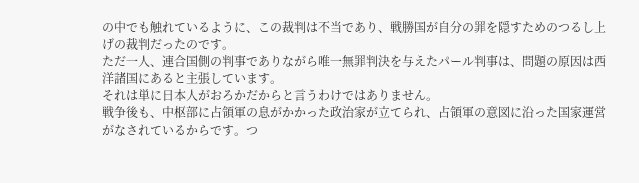の中でも触れているように、この裁判は不当であり、戦勝国が自分の罪を隠すためのつるし上げの裁判だったのです。
ただ一人、連合国側の判事でありながら唯一無罪判決を与えたパール判事は、問題の原因は西洋諸国にあると主張しています。
それは単に日本人がおろかだからと言うわけではありません。
戦争後も、中枢部に占領軍の息がかかった政治家が立てられ、占領軍の意図に沿った国家運営がなされているからです。つ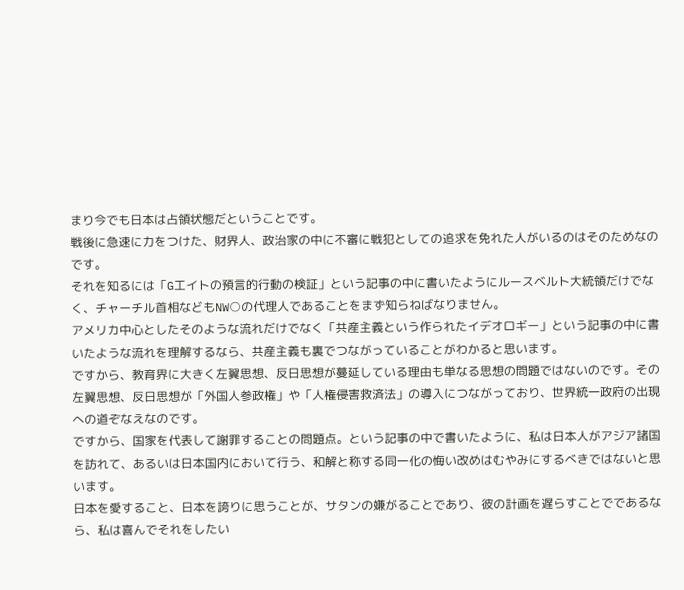まり今でも日本は占領状態だということです。
戦後に急速に力をつけた、財界人、政治家の中に不審に戦犯としての追求を免れた人がいるのはそのためなのです。
それを知るには「G工イトの預言的行動の検証」という記事の中に書いたようにルースベルト大統領だけでなく、チャーチル首相などもNW○の代理人であることをまず知らねばなりません。
アメリカ中心としたそのような流れだけでなく「共産主義という作られたイデオロギー」という記事の中に書いたような流れを理解するなら、共産主義も裏でつながっていることがわかると思います。
ですから、教育界に大きく左翼思想、反日思想が蔓延している理由も単なる思想の問題ではないのです。その左翼思想、反日思想が「外国人参政権」や「人権侵害救済法」の導入につながっており、世界統一政府の出現への道ぞなえなのです。
ですから、国家を代表して謝罪することの問題点。という記事の中で書いたように、私は日本人がアジア諸国を訪れて、あるいは日本国内において行う、和解と称する同一化の悔い改めはむやみにするべきではないと思います。
日本を愛すること、日本を誇りに思うことが、サタンの嫌がることであり、彼の計画を遅らすことでであるなら、私は喜んでそれをしたい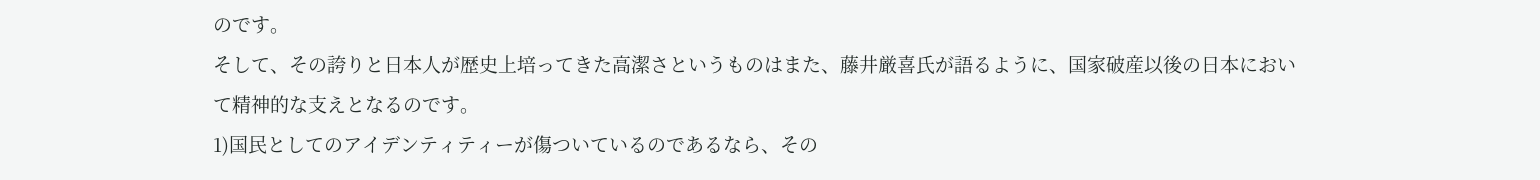のです。
そして、その誇りと日本人が歴史上培ってきた高潔さというものはまた、藤井厳喜氏が語るように、国家破産以後の日本において精神的な支えとなるのです。
1)国民としてのアイデンティティーが傷ついているのであるなら、その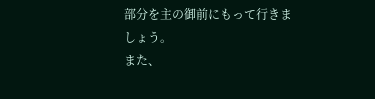部分を主の御前にもって行きましょう。
また、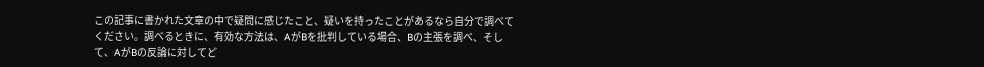この記事に書かれた文章の中で疑問に感じたこと、疑いを持ったことがあるなら自分で調べてください。調べるときに、有効な方法は、AがBを批判している場合、Bの主張を調べ、そして、AがBの反論に対してど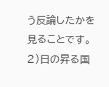う反論したかを見ることです。
2)日の昇る国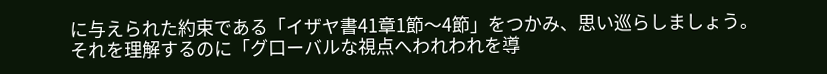に与えられた約束である「イザヤ書41章1節〜4節」をつかみ、思い巡らしましょう。
それを理解するのに「グ口ーバルな視点へわれわれを導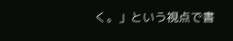く。」という視点で書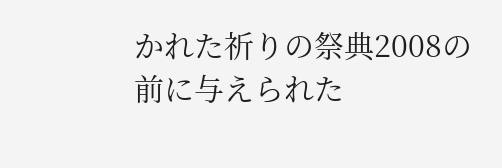かれた祈りの祭典2008の前に与えられた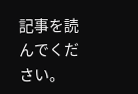記事を読んでください。